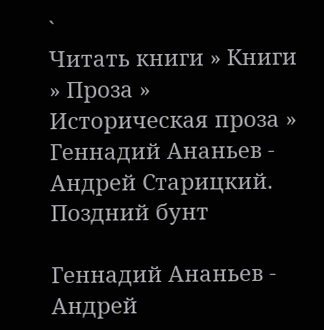`
Читать книги » Книги » Проза » Историческая проза » Геннадий Ананьев - Андрей Старицкий. Поздний бунт

Геннадий Ананьев - Андрей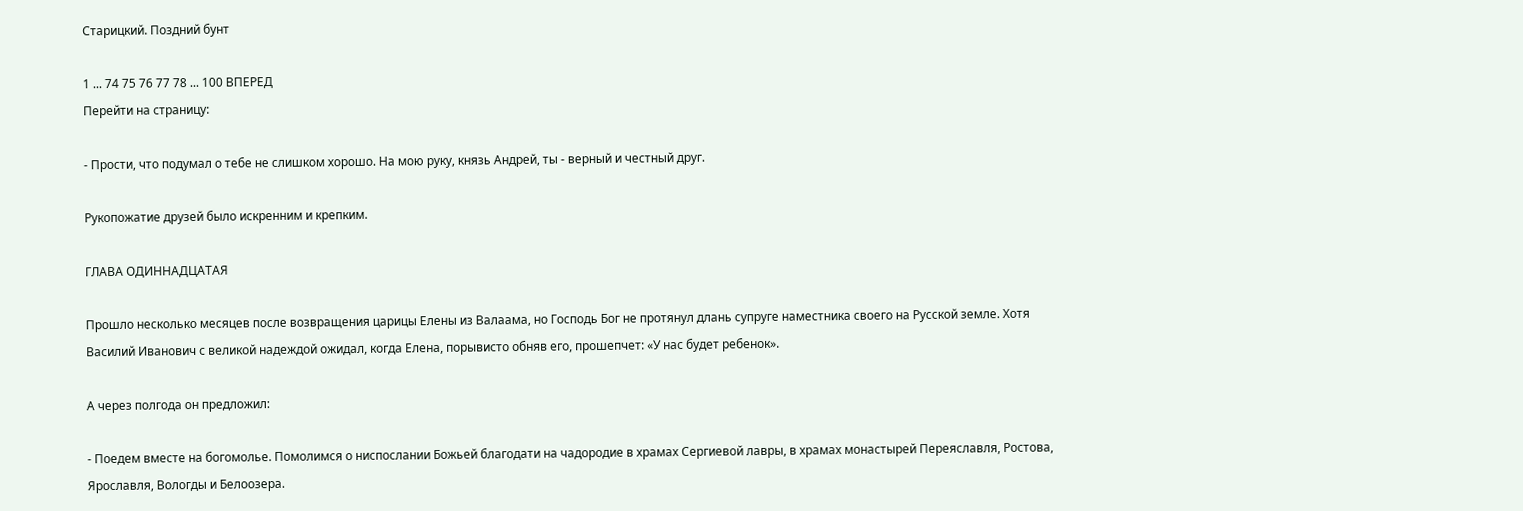Старицкий. Поздний бунт

1 ... 74 75 76 77 78 ... 100 ВПЕРЕД
Перейти на страницу:

- Прости, что подумал о тебе не слишком хорошо. На мою руку, князь Андрей, ты - верный и честный друг.

Рукопожатие друзей было искренним и крепким.

ГЛАВА ОДИННАДЦАТАЯ

Прошло несколько месяцев после возвращения царицы Елены из Валаама, но Господь Бог не протянул длань супруге наместника своего на Русской земле. Хотя Василий Иванович с великой надеждой ожидал, когда Елена, порывисто обняв его, прошепчет: «У нас будет ребенок».

А через полгода он предложил:

- Поедем вместе на богомолье. Помолимся о ниспослании Божьей благодати на чадородие в храмах Сергиевой лавры, в храмах монастырей Переяславля, Ростова, Ярославля, Вологды и Белоозера.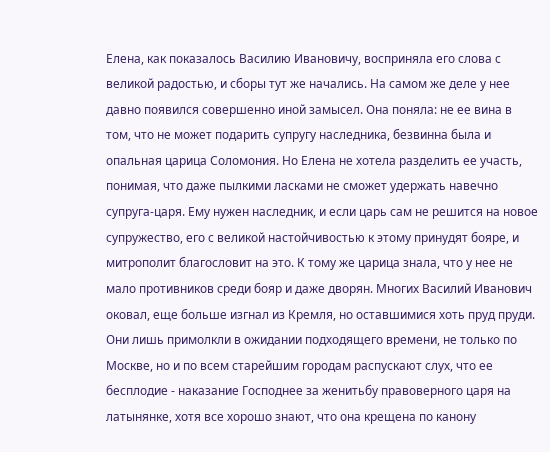Елена, как показалось Василию Ивановичу, восприняла его слова с великой радостью, и сборы тут же начались. На самом же деле у нее давно появился совершенно иной замысел. Она поняла: не ее вина в том, что не может подарить супругу наследника, безвинна была и опальная царица Соломония. Но Елена не хотела разделить ее участь, понимая, что даже пылкими ласками не сможет удержать навечно супруга-царя. Ему нужен наследник, и если царь сам не решится на новое супружество, его с великой настойчивостью к этому принудят бояре, и митрополит благословит на это. К тому же царица знала, что у нее не мало противников среди бояр и даже дворян. Многих Василий Иванович оковал, еще больше изгнал из Кремля, но оставшимися хоть пруд пруди. Они лишь примолкли в ожидании подходящего времени, не только по Москве, но и по всем старейшим городам распускают слух, что ее бесплодие - наказание Господнее за женитьбу правоверного царя на латынянке, хотя все хорошо знают, что она крещена по канону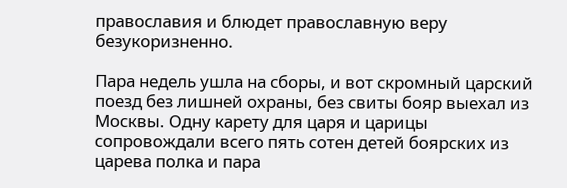православия и блюдет православную веру безукоризненно.

Пара недель ушла на сборы, и вот скромный царский поезд без лишней охраны, без свиты бояр выехал из Москвы. Одну карету для царя и царицы сопровождали всего пять сотен детей боярских из царева полка и пара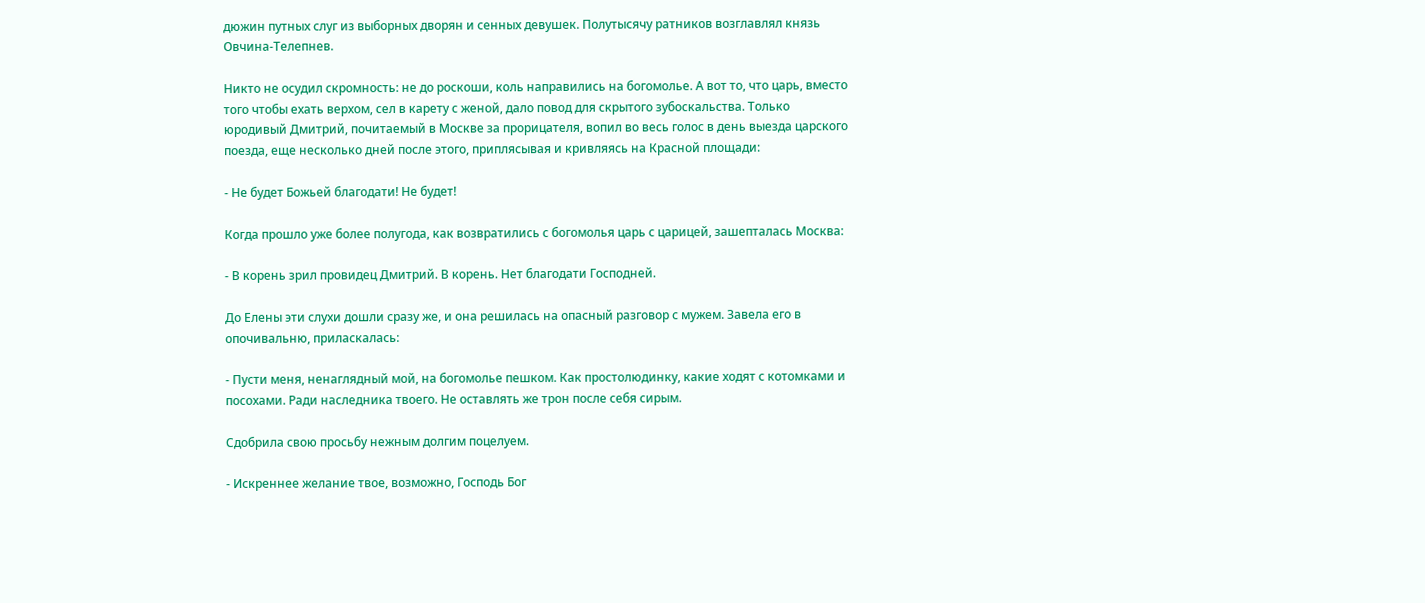дюжин путных слуг из выборных дворян и сенных девушек. Полутысячу ратников возглавлял князь Овчина-Телепнев.

Никто не осудил скромность: не до роскоши, коль направились на богомолье. А вот то, что царь, вместо того чтобы ехать верхом, сел в карету с женой, дало повод для скрытого зубоскальства. Только юродивый Дмитрий, почитаемый в Москве за прорицателя, вопил во весь голос в день выезда царского поезда, еще несколько дней после этого, приплясывая и кривляясь на Красной площади:

- Не будет Божьей благодати! Не будет!

Когда прошло уже более полугода, как возвратились с богомолья царь с царицей, зашепталась Москва:

- В корень зрил провидец Дмитрий. В корень. Нет благодати Господней.

До Елены эти слухи дошли сразу же, и она решилась на опасный разговор с мужем. Завела его в опочивальню, приласкалась:

- Пусти меня, ненаглядный мой, на богомолье пешком. Как простолюдинку, какие ходят с котомками и посохами. Ради наследника твоего. Не оставлять же трон после себя сирым.

Сдобрила свою просьбу нежным долгим поцелуем.

- Искреннее желание твое, возможно, Господь Бог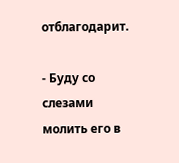отблагодарит.

- Буду со слезами молить его в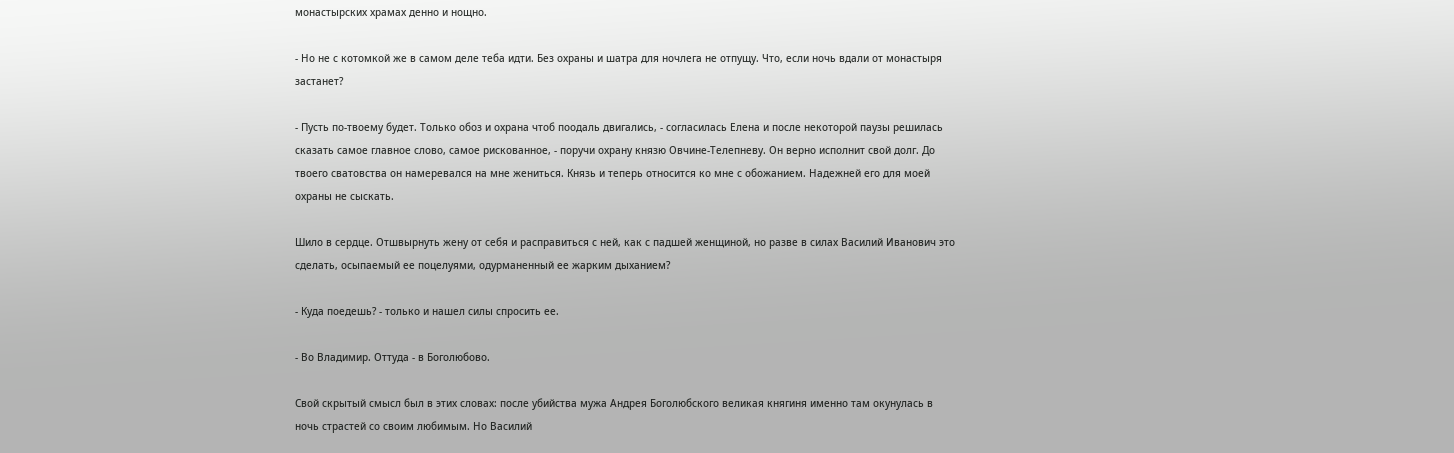монастырских храмах денно и нощно.

- Но не с котомкой же в самом деле теба идти. Без охраны и шатра для ночлега не отпущу. Что, если ночь вдали от монастыря застанет?

- Пусть по-твоему будет. Только обоз и охрана чтоб поодаль двигались, - согласилась Елена и после некоторой паузы решилась сказать самое главное слово, самое рискованное, - поручи охрану князю Овчине-Телепневу. Он верно исполнит свой долг. До твоего сватовства он намеревался на мне жениться. Князь и теперь относится ко мне с обожанием. Надежней его для моей охраны не сыскать.

Шило в сердце. Отшвырнуть жену от себя и расправиться с ней, как с падшей женщиной, но разве в силах Василий Иванович это сделать, осыпаемый ее поцелуями, одурманенный ее жарким дыханием?

- Куда поедешь? - только и нашел силы спросить ее.

- Во Владимир. Оттуда - в Боголюбово.

Свой скрытый смысл был в этих словах: после убийства мужа Андрея Боголюбского великая княгиня именно там окунулась в ночь страстей со своим любимым. Но Василий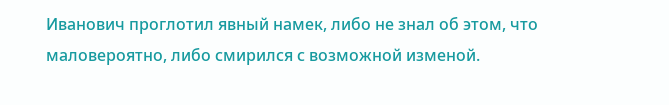Иванович проглотил явный намек, либо не знал об этом, что маловероятно, либо смирился с возможной изменой.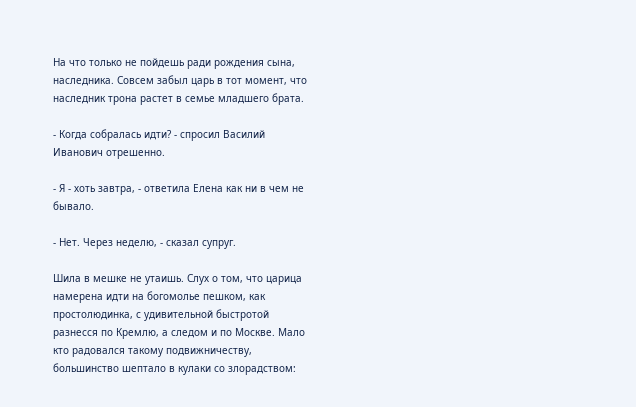На что только не пойдешь ради рождения сына, наследника. Совсем забыл царь в тот момент, что наследник трона растет в семье младшего брата.

- Когда собралась идти? - спросил Василий Иванович отрешенно.

- Я - хоть завтра, - ответила Елена как ни в чем не бывало.

- Нет. Через неделю, - сказал супруг.

Шила в мешке не утаишь. Слух о том, что царица намерена идти на богомолье пешком, как простолюдинка, с удивительной быстротой разнесся по Кремлю, а следом и по Москве. Мало кто радовался такому подвижничеству, большинство шептало в кулаки со злорадством: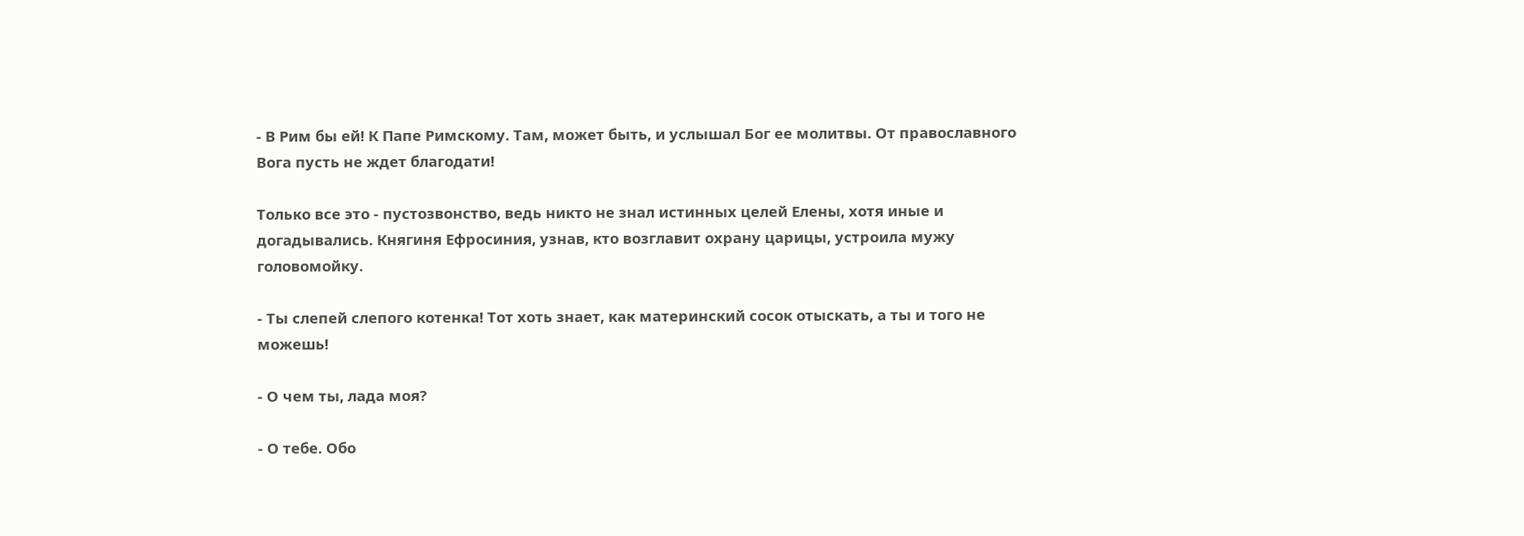- В Рим бы ей! К Папе Римскому. Там, может быть, и услышал Бог ее молитвы. От православного Вога пусть не ждет благодати!

Только все это - пустозвонство, ведь никто не знал истинных целей Елены, хотя иные и догадывались. Княгиня Ефросиния, узнав, кто возглавит охрану царицы, устроила мужу головомойку.

- Ты слепей слепого котенка! Тот хоть знает, как материнский сосок отыскать, а ты и того не можешь!

- О чем ты, лада моя?

- О тебе. Обо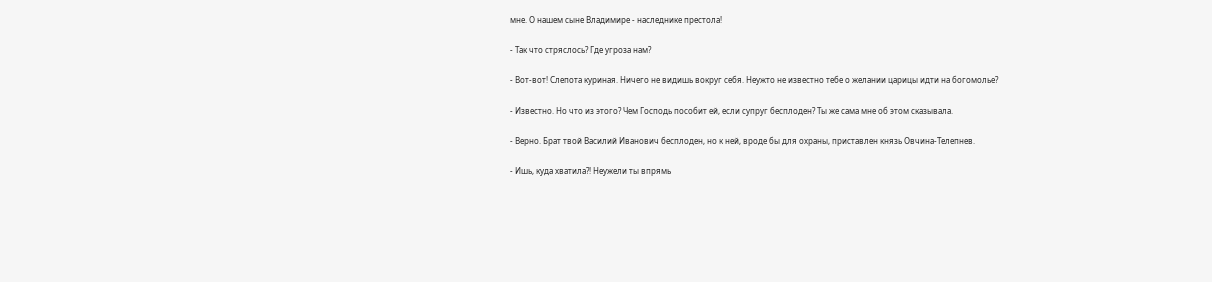мне. О нашем сыне Владимире - наследнике престола!

- Так что стряслось? Где угроза нам?

- Вот-вот! Слепота куриная. Ничего не видишь вокруг себя. Неужто не известно тебе о желании царицы идти на богомолье?

- Известно. Но что из этого? Чем Господь пособит ей, если супруг бесплоден? Ты же сама мне об этом сказывала.

- Верно. Брат твой Василий Иванович бесплоден, но к ней, вроде бы для охраны, приставлен князь Овчина-Телепнев.

- Ишь, куда хватила?! Неужели ты впрямь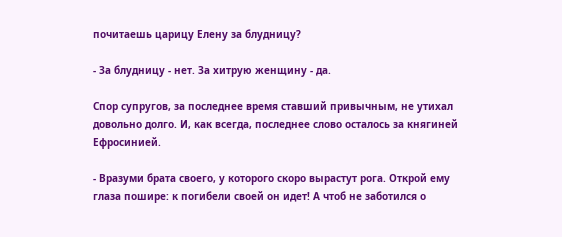почитаешь царицу Елену за блудницу?

- За блудницу - нет. За хитрую женщину - да.

Спор супругов, за последнее время ставший привычным, не утихал довольно долго. И, как всегда, последнее слово осталось за княгиней Ефросинией.

- Вразуми брата своего, у которого скоро вырастут рога. Открой ему глаза пошире: к погибели своей он идет! А чтоб не заботился о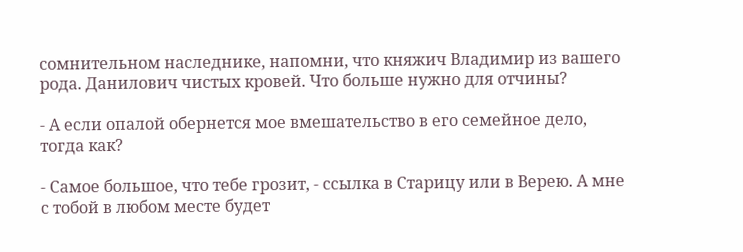сомнительном наследнике, напомни, что княжич Владимир из вашего рода. Данилович чистых кровей. Что больше нужно для отчины?

- А если опалой обернется мое вмешательство в его семейное дело, тогда как?

- Самое большое, что тебе грозит, - ссылка в Старицу или в Верею. А мне с тобой в любом месте будет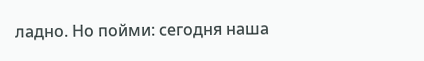ладно. Но пойми: сегодня наша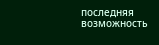последняя возможность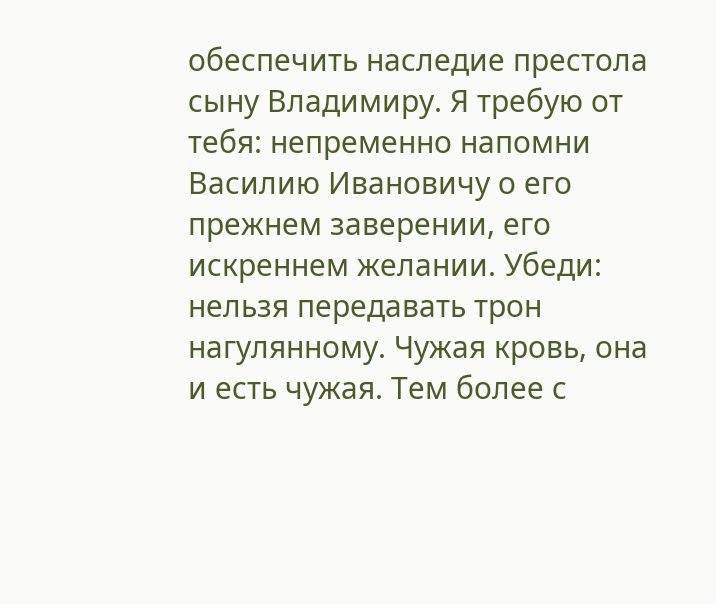обеспечить наследие престола сыну Владимиру. Я требую от тебя: непременно напомни Василию Ивановичу о его прежнем заверении, его искреннем желании. Убеди: нельзя передавать трон нагулянному. Чужая кровь, она и есть чужая. Тем более с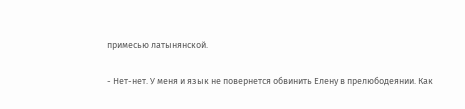примесью латынянской.

- Нет-нет. У меня и язык не повернется обвинить Елену в прелюбодеянии. Как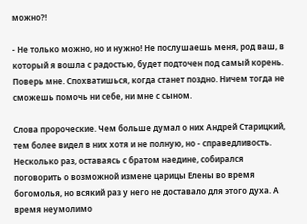можно?!

- Не только можно, но и нужно! Не послушаешь меня, род ваш, в который я вошла с радостью, будет подточен под самый корень. Поверь мне. Спохватишься, когда станет поздно. Ничем тогда не сможешь помочь ни себе, ни мне с сыном.

Слова пророческие. Чем больше думал о них Андрей Старицкий, тем более видел в них хотя и не полную, но - справедливость. Несколько раз, оставаясь с братом наедине, собирался поговорить о возможной измене царицы Елены во время богомолья, но всякий раз у него не доставало для этого духа. А время неумолимо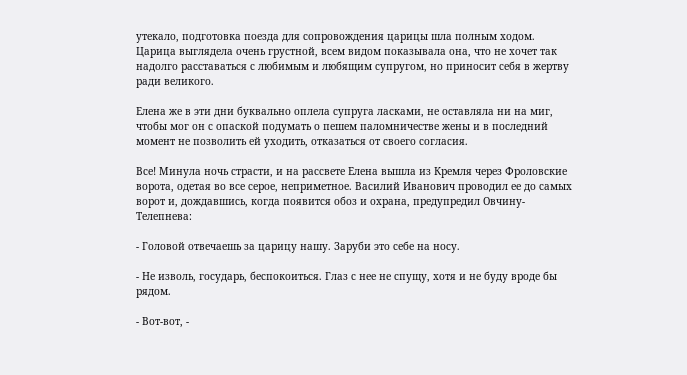утекало, подготовка поезда для сопровождения царицы шла полным ходом. Царица выглядела очень грустной, всем видом показывала она, что не хочет так надолго расставаться с любимым и любящим супругом, но приносит себя в жертву ради великого.

Елена же в эти дни буквально оплела супруга ласками, не оставляла ни на миг, чтобы мог он с опаской подумать о пешем паломничестве жены и в последний момент не позволить ей уходить, отказаться от своего согласия.

Все! Минула ночь страсти, и на рассвете Елена вышла из Кремля через Фроловские ворота, одетая во все серое, неприметное. Василий Иванович проводил ее до самых ворот и, дождавшись, когда появится обоз и охрана, предупредил Овчину-Телепнева:

- Головой отвечаешь за царицу нашу. Заруби это себе на носу.

- Не изволь, государь, беспокоиться. Глаз с нее не спущу, хотя и не буду вроде бы рядом.

- Вот-вот, -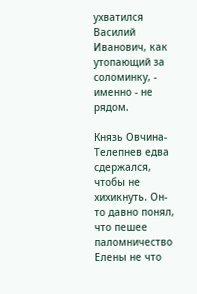ухватился Василий Иванович, как утопающий за соломинку, - именно - не рядом.

Князь Овчина-Телепнев едва сдержался, чтобы не хихикнуть. Он-то давно понял, что пешее паломничество Елены не что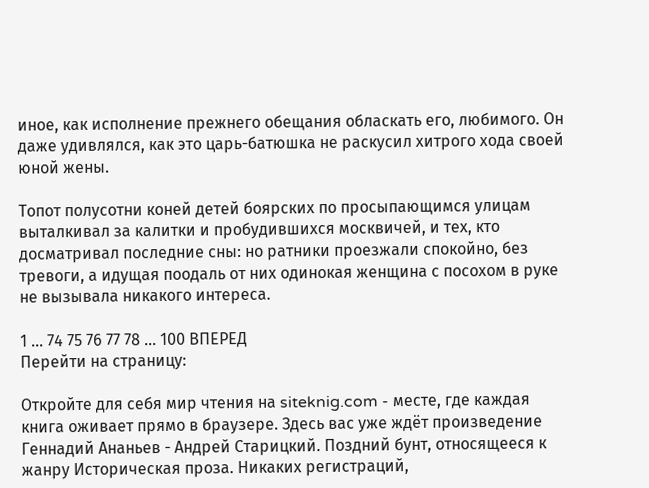иное, как исполнение прежнего обещания обласкать его, любимого. Он даже удивлялся, как это царь-батюшка не раскусил хитрого хода своей юной жены.

Топот полусотни коней детей боярских по просыпающимся улицам выталкивал за калитки и пробудившихся москвичей, и тех, кто досматривал последние сны: но ратники проезжали спокойно, без тревоги, а идущая поодаль от них одинокая женщина с посохом в руке не вызывала никакого интереса.

1 ... 74 75 76 77 78 ... 100 ВПЕРЕД
Перейти на страницу:

Откройте для себя мир чтения на siteknig.com - месте, где каждая книга оживает прямо в браузере. Здесь вас уже ждёт произведение Геннадий Ананьев - Андрей Старицкий. Поздний бунт, относящееся к жанру Историческая проза. Никаких регистраций,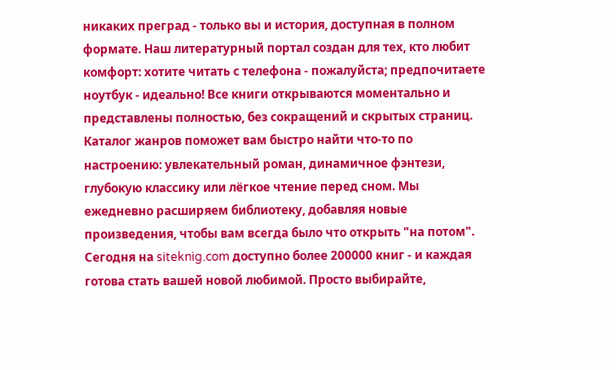никаких преград - только вы и история, доступная в полном формате. Наш литературный портал создан для тех, кто любит комфорт: хотите читать с телефона - пожалуйста; предпочитаете ноутбук - идеально! Все книги открываются моментально и представлены полностью, без сокращений и скрытых страниц. Каталог жанров поможет вам быстро найти что-то по настроению: увлекательный роман, динамичное фэнтези, глубокую классику или лёгкое чтение перед сном. Мы ежедневно расширяем библиотеку, добавляя новые произведения, чтобы вам всегда было что открыть "на потом". Сегодня на siteknig.com доступно более 200000 книг - и каждая готова стать вашей новой любимой. Просто выбирайте,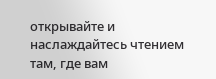открывайте и наслаждайтесь чтением там, где вам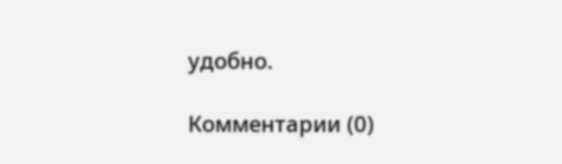удобно.

Комментарии (0)